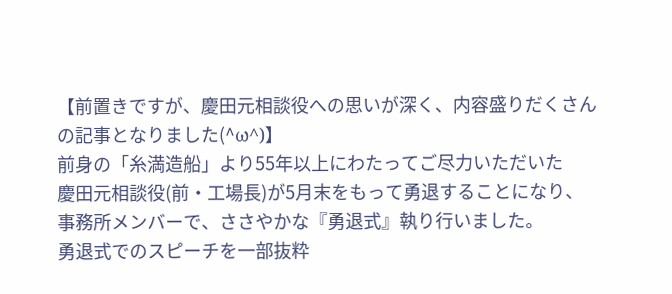【前置きですが、慶田元相談役への思いが深く、内容盛りだくさんの記事となりました(^ω^)】
前身の「糸満造船」より55年以上にわたってご尽力いただいた
慶田元相談役(前・工場長)が5月末をもって勇退することになり、
事務所メンバーで、ささやかな『勇退式』執り行いました。
勇退式でのスピーチを一部抜粋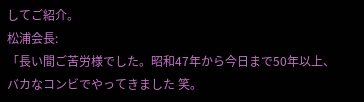してご紹介。
松浦会長:
「長い間ご苦労様でした。昭和47年から今日まで50年以上、
バカなコンビでやってきました 笑。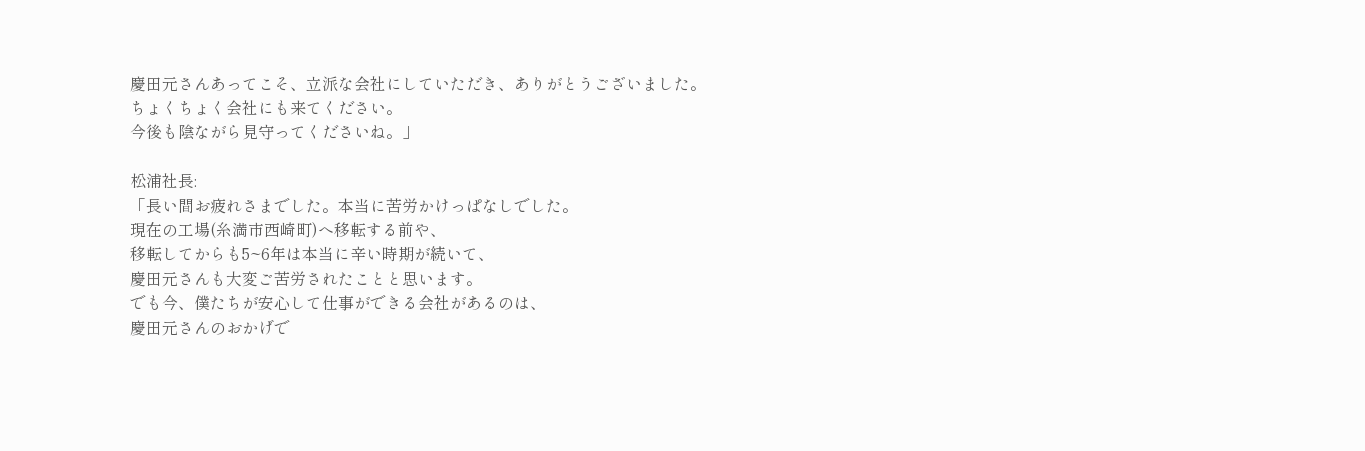慶田元さんあってこそ、立派な会社にしていただき、ありがとうございました。
ちょくちょく会社にも来てください。
今後も陰ながら見守ってくださいね。」

松浦社長:
「長い間お疲れさまでした。本当に苦労かけっぱなしでした。
現在の工場(糸満市西崎町)へ移転する前や、
移転してからも5~6年は本当に辛い時期が続いて、
慶田元さんも大変ご苦労されたことと思います。
でも今、僕たちが安心して仕事ができる会社があるのは、
慶田元さんのおかげで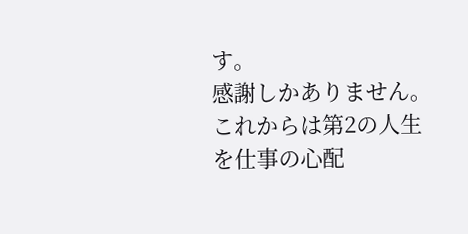す。
感謝しかありません。
これからは第2の人生を仕事の心配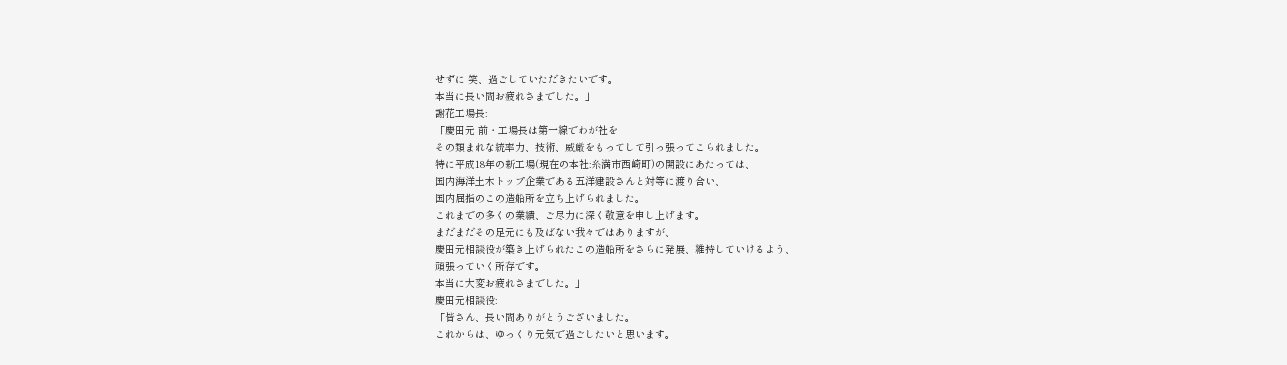せずに 笑、過ごしていただきたいです。
本当に長い間お疲れさまでした。」
謝花工場長:
「慶田元 前・工場長は第一線でわが社を
その類まれな統率力、技術、威厳をもってして引っ張ってこられました。
特に平成18年の新工場(現在の本社:糸満市西崎町)の開設にあたっては、
国内海洋土木トップ企業である五洋建設さんと対等に渡り合い、
国内屈指のこの造船所を立ち上げられました。
これまでの多くの業績、ご尽力に深く敬意を申し上げます。
まだまだその足元にも及ばない我々ではありますが、
慶田元相談役が築き上げられたこの造船所をさらに発展、維持していけるよう、
頑張っていく所存です。
本当に大変お疲れさまでした。」
慶田元相談役:
「皆さん、長い間ありがとうございました。
これからは、ゆっくり元気で過ごしたいと思います。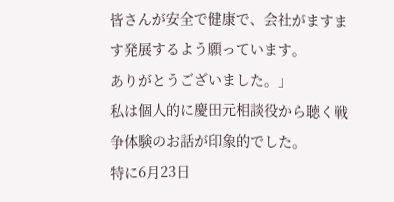皆さんが安全で健康で、会社がますます発展するよう願っています。
ありがとうございました。」
私は個人的に慶田元相談役から聴く戦争体験のお話が印象的でした。
特に6月23日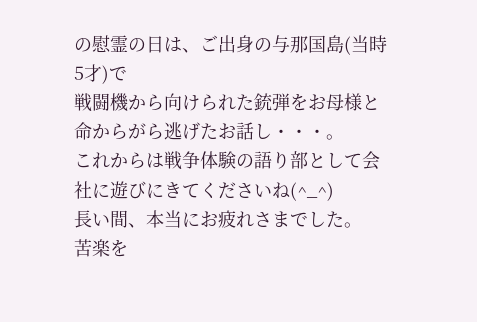の慰霊の日は、ご出身の与那国島(当時5才)で
戦闘機から向けられた銃弾をお母様と命からがら逃げたお話し・・・。
これからは戦争体験の語り部として会社に遊びにきてくださいね(^_^)
長い間、本当にお疲れさまでした。
苦楽を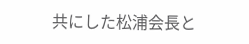共にした松浦会長と